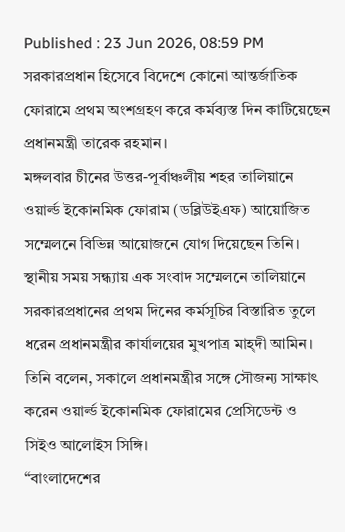Published : 23 Jun 2026, 08:59 PM
সরকারপ্রধান হিসেবে বিদেশে কোনো আন্তর্জাতিক ফোরামে প্রথম অংশগ্রহণ করে কর্মব্যস্ত দিন কাটিয়েছেন প্রধানমন্ত্রী তারেক রহমান।
মঙ্গলবার চীনের উত্তর-পূর্বাঞ্চলীয় শহর তালিয়ানে ওয়ার্ল্ড ইকোনমিক ফোরাম (ডব্লিউইএফ) আয়োজিত সম্মেলনে বিভিন্ন আয়োজনে যোগ দিয়েছেন তিনি।
স্থানীয় সময় সন্ধ্যায় এক সংবাদ সম্মেলনে তালিয়ানে সরকারপ্রধানের প্রথম দিনের কর্মসূচির বিস্তারিত তুলে ধরেন প্রধানমন্ত্রীর কার্যালয়ের মুখপাত্র মাহ্দী আমিন।
তিনি বলেন, সকালে প্রধানমন্ত্রীর সঙ্গে সৌজন্য সাক্ষাৎ করেন ওয়ার্ল্ড ইকোনমিক ফোরামের প্রেসিডেন্ট ও সিইও আলোইস সিঙ্গি।
“বাংলাদেশের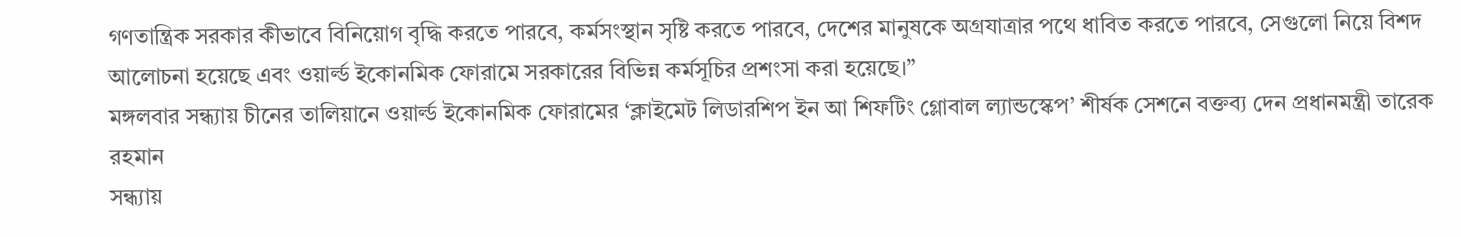গণতান্ত্রিক সরকার কীভাবে বিনিয়োগ বৃদ্ধি করতে পারবে, কর্মসংস্থান সৃষ্টি করতে পারবে, দেশের মানুষকে অগ্রযাত্রার পথে ধাবিত করতে পারবে, সেগুলো নিয়ে বিশদ আলোচনা হয়েছে এবং ওয়ার্ল্ড ইকোনমিক ফোরামে সরকারের বিভিন্ন কর্মসূচির প্রশংসা করা হয়েছে।”
মঙ্গলবার সন্ধ্যায় চীনের তালিয়ানে ওয়ার্ল্ড ইকোনমিক ফোরামের ‘ক্লাইমেট লিডারশিপ ইন আ শিফটিং গ্লোবাল ল্যান্ডস্কেপ’ শীর্ষক সেশনে বক্তব্য দেন প্রধানমন্ত্রী তারেক রহমান
সন্ধ্যায়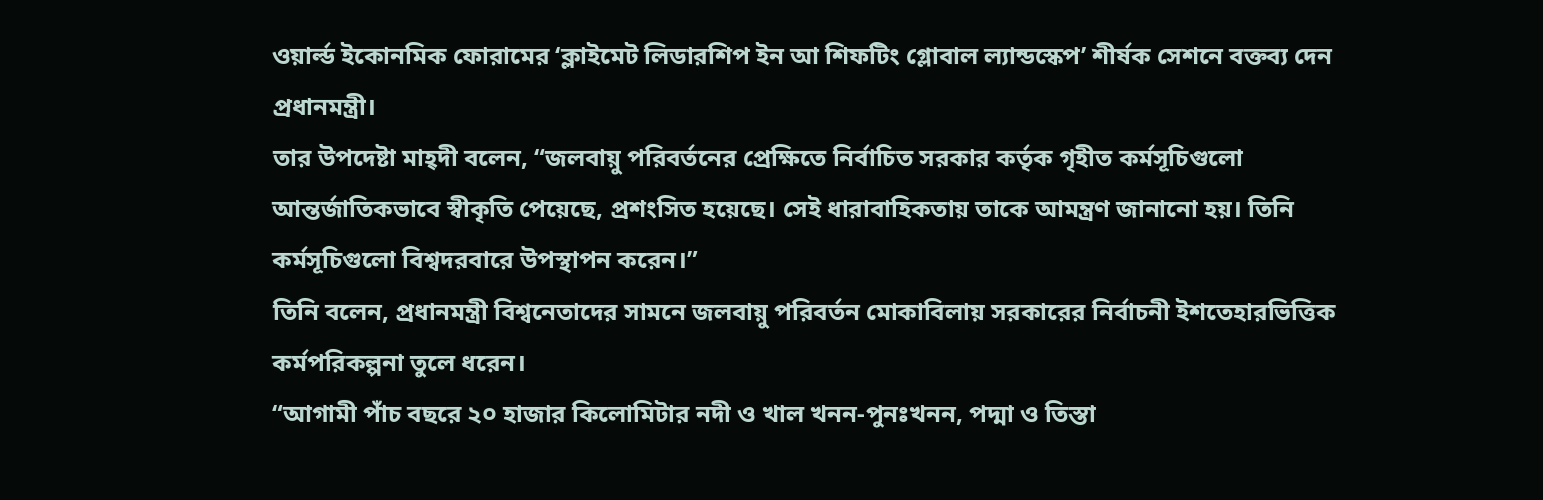ওয়ার্ল্ড ইকোনমিক ফোরামের ‘ক্লাইমেট লিডারশিপ ইন আ শিফটিং গ্লোবাল ল্যান্ডস্কেপ’ শীর্ষক সেশনে বক্তব্য দেন প্রধানমন্ত্রী।
তার উপদেষ্টা মাহ্দী বলেন, “জলবায়ু পরিবর্তনের প্রেক্ষিতে নির্বাচিত সরকার কর্তৃক গৃহীত কর্মসূচিগুলো আন্তর্জাতিকভাবে স্বীকৃতি পেয়েছে, প্রশংসিত হয়েছে। সেই ধারাবাহিকতায় তাকে আমন্ত্রণ জানানো হয়। তিনি কর্মসূচিগুলো বিশ্বদরবারে উপস্থাপন করেন।”
তিনি বলেন, প্রধানমন্ত্রী বিশ্বনেতাদের সামনে জলবায়ু পরিবর্তন মোকাবিলায় সরকারের নির্বাচনী ইশতেহারভিত্তিক কর্মপরিকল্পনা তুলে ধরেন।
“আগামী পাঁচ বছরে ২০ হাজার কিলোমিটার নদী ও খাল খনন-পুনঃখনন, পদ্মা ও তিস্তা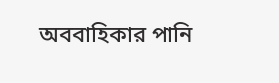অববাহিকার পানি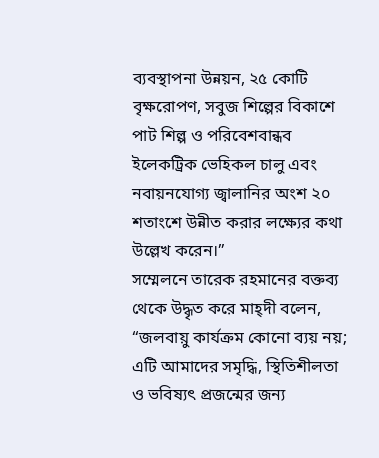ব্যবস্থাপনা উন্নয়ন, ২৫ কোটি বৃক্ষরোপণ, সবুজ শিল্পের বিকাশে পাট শিল্প ও পরিবেশবান্ধব ইলেকট্রিক ভেহিকল চালু এবং নবায়নযোগ্য জ্বালানির অংশ ২০ শতাংশে উন্নীত করার লক্ষ্যের কথা উল্লেখ করেন।”
সম্মেলনে তারেক রহমানের বক্তব্য থেকে উদ্ধৃত করে মাহ্দী বলেন, “জলবায়ু কার্যক্রম কোনো ব্যয় নয়; এটি আমাদের সমৃদ্ধি, স্থিতিশীলতা ও ভবিষ্যৎ প্রজন্মের জন্য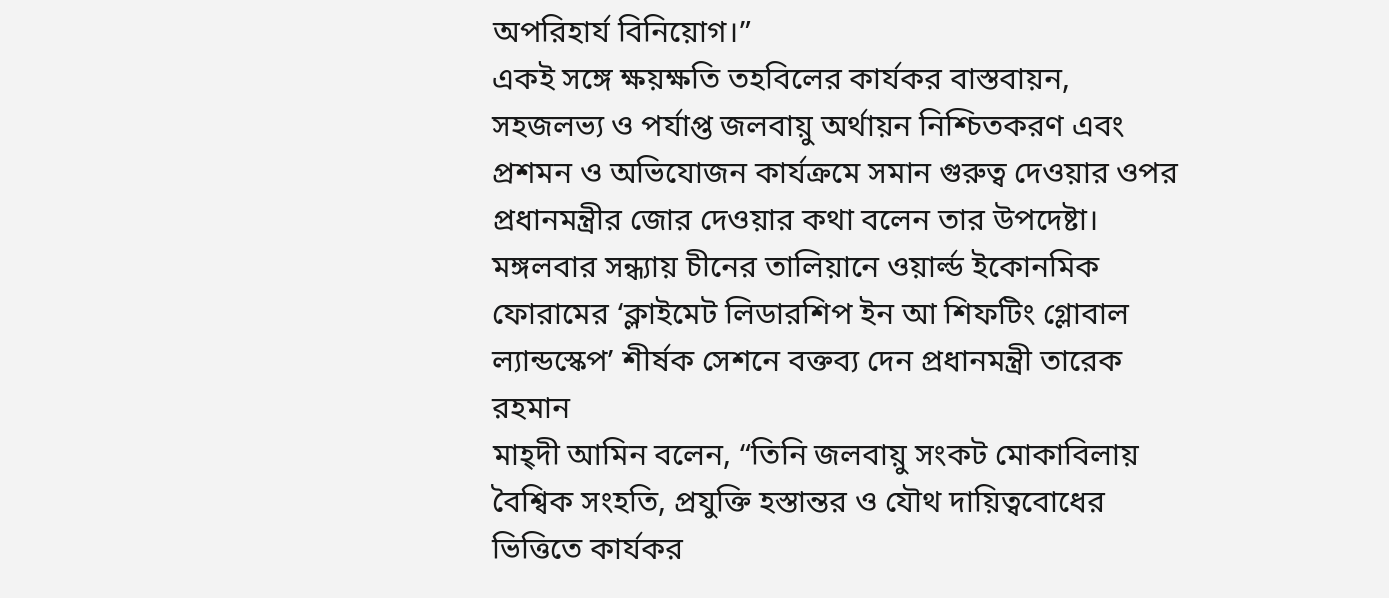অপরিহার্য বিনিয়োগ।”
একই সঙ্গে ক্ষয়ক্ষতি তহবিলের কার্যকর বাস্তবায়ন, সহজলভ্য ও পর্যাপ্ত জলবায়ু অর্থায়ন নিশ্চিতকরণ এবং প্রশমন ও অভিযোজন কার্যক্রমে সমান গুরুত্ব দেওয়ার ওপর প্রধানমন্ত্রীর জোর দেওয়ার কথা বলেন তার উপদেষ্টা।
মঙ্গলবার সন্ধ্যায় চীনের তালিয়ানে ওয়ার্ল্ড ইকোনমিক ফোরামের ‘ক্লাইমেট লিডারশিপ ইন আ শিফটিং গ্লোবাল ল্যান্ডস্কেপ’ শীর্ষক সেশনে বক্তব্য দেন প্রধানমন্ত্রী তারেক রহমান
মাহ্দী আমিন বলেন, “তিনি জলবায়ু সংকট মোকাবিলায় বৈশ্বিক সংহতি, প্রযুক্তি হস্তান্তর ও যৌথ দায়িত্ববোধের ভিত্তিতে কার্যকর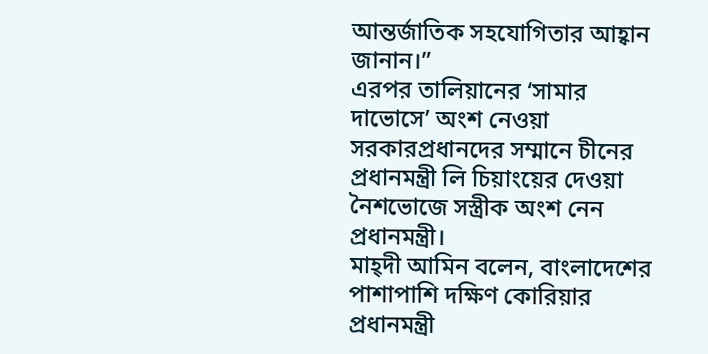আন্তর্জাতিক সহযোগিতার আহ্বান জানান।”
এরপর তালিয়ানের ‘সামার দাভোসে’ অংশ নেওয়া সরকারপ্রধানদের সম্মানে চীনের প্রধানমন্ত্রী লি চিয়াংয়ের দেওয়া নৈশভোজে সস্ত্রীক অংশ নেন প্রধানমন্ত্রী।
মাহ্দী আমিন বলেন, বাংলাদেশের পাশাপাশি দক্ষিণ কোরিয়ার প্রধানমন্ত্রী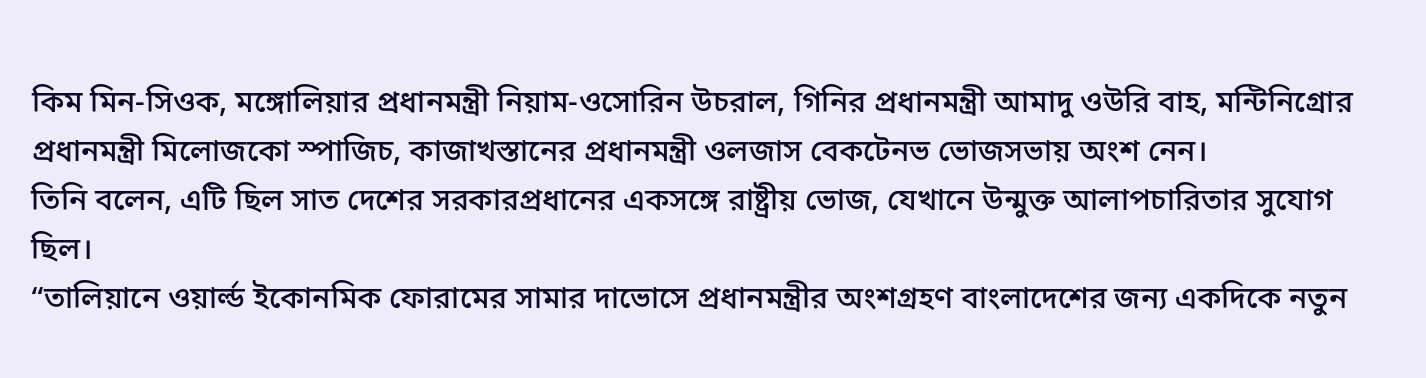কিম মিন-সিওক, মঙ্গোলিয়ার প্রধানমন্ত্রী নিয়াম-ওসোরিন উচরাল, গিনির প্রধানমন্ত্রী আমাদু ওউরি বাহ, মন্টিনিগ্রোর প্রধানমন্ত্রী মিলোজকো স্পাজিচ, কাজাখস্তানের প্রধানমন্ত্রী ওলজাস বেকটেনভ ভোজসভায় অংশ নেন।
তিনি বলেন, এটি ছিল সাত দেশের সরকারপ্রধানের একসঙ্গে রাষ্ট্রীয় ভোজ, যেখানে উন্মুক্ত আলাপচারিতার সুযোগ ছিল।
“তালিয়ানে ওয়ার্ল্ড ইকোনমিক ফোরামের সামার দাভোসে প্রধানমন্ত্রীর অংশগ্রহণ বাংলাদেশের জন্য একদিকে নতুন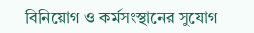বিনিয়োগ ও কর্মসংস্থানের সুযোগ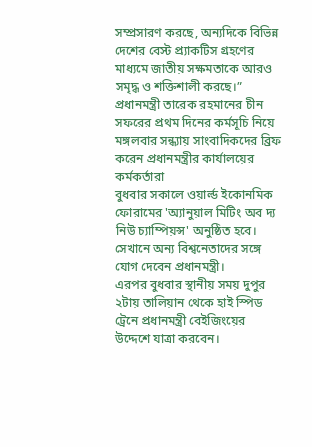সম্প্রসারণ করছে, অন্যদিকে বিভিন্ন দেশের বেস্ট প্র্যাকটিস গ্রহণের মাধ্যমে জাতীয় সক্ষমতাকে আরও সমৃদ্ধ ও শক্তিশালী করছে।”
প্রধানমন্ত্রী তারেক রহমানের চীন সফরের প্রথম দিনের কর্মসূচি নিয়ে মঙ্গলবার সন্ধ্যায় সাংবাদিকদের ব্রিফ করেন প্রধানমন্ত্রীর কার্যালয়ের কর্মকর্তারা
বুধবার সকালে ওয়ার্ল্ড ইকোনমিক ফোরামের 'অ্যানুয়াল মিটিং অব দ্য নিউ চ্যাম্পিয়ন্স' অনুষ্ঠিত হবে। সেখানে অন্য বিশ্বনেতাদের সঙ্গে যোগ দেবেন প্রধানমন্ত্রী।
এরপর বুধবার স্থানীয় সময় দুপুর ২টায় তালিয়ান থেকে হাই স্পিড ট্রেনে প্রধানমন্ত্রী বেইজিংয়ের উদ্দেশে যাত্রা করবেন।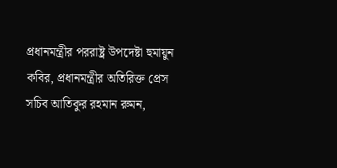প্রধানমন্ত্রীর পররাষ্ট্র উপদেষ্টা হুমায়ুন কবির, প্রধানমন্ত্রীর অতিরিক্ত প্রেস সচিব আতিকুর রহমান রুমন,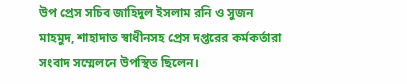উপ প্রেস সচিব জাহিদুল ইসলাম রনি ও সুজন মাহমুদ, শাহাদাত স্বাধীনসহ প্রেস দপ্তরের কর্মকর্তারা সংবাদ সম্মেলনে উপস্থিত ছিলেন।